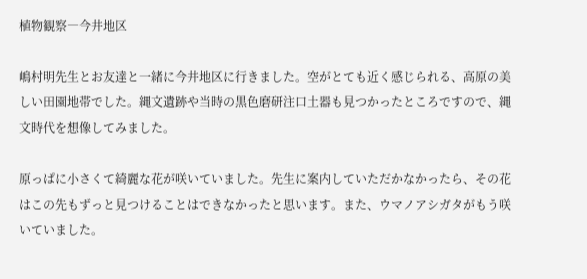植物観察―今井地区

嶋村明先生とお友達と一緒に今井地区に行きました。空がとても近く感じられる、高原の美しい田園地帯でした。縄文遺跡や当時の黒色磨研注口土器も見つかったところですので、縄文時代を想像してみました。

原っぱに小さくて綺麗な花が咲いていました。先生に案内していただかなかったら、その花はこの先もずっと見つけることはできなかったと思います。また、ウマノアシガタがもう咲いていました。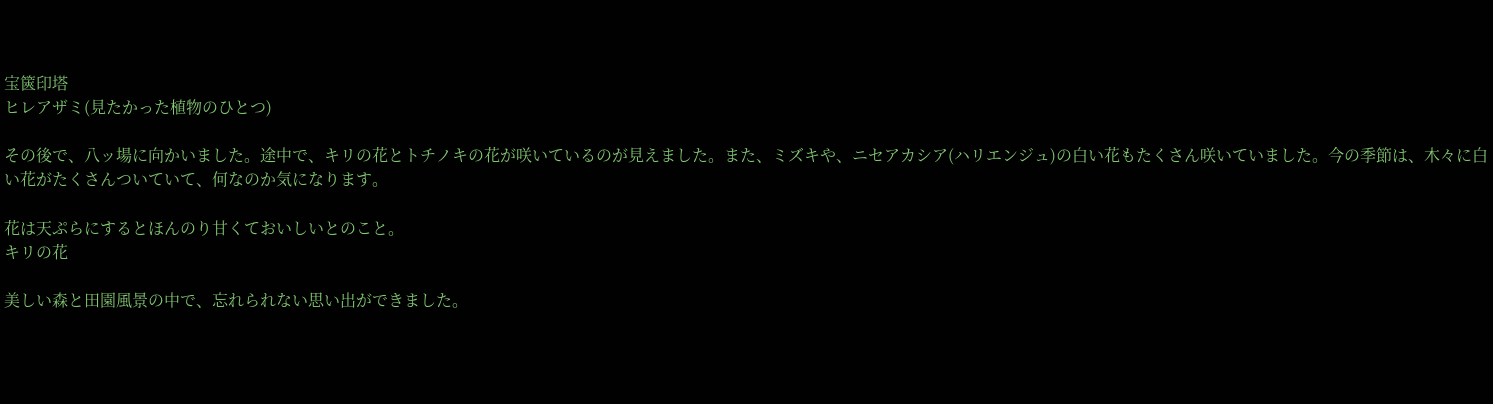宝篋印塔
ヒレアザミ(見たかった植物のひとつ)

その後で、八ッ場に向かいました。途中で、キリの花とトチノキの花が咲いているのが見えました。また、ミズキや、ニセアカシア(ハリエンジュ)の白い花もたくさん咲いていました。今の季節は、木々に白い花がたくさんついていて、何なのか気になります。

花は天ぷらにするとほんのり甘くておいしいとのこと。
キリの花

美しい森と田園風景の中で、忘れられない思い出ができました。